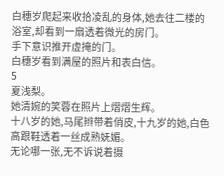白穗岁爬起来收拾凌乱的身体,她去往二楼的浴室,却看到一扇透着微光的房门。
手下意识推开虚掩的门。
白穗岁看到满屋的照片和表白信。
5
夏浅梨。
她清婉的笑蓉在照片上熠熠生辉。
十八岁的她,马尾辫带着俏皮,十九岁的她,白色高跟鞋透着一丝成熟妩媚。
无论哪一张,无不诉说着摄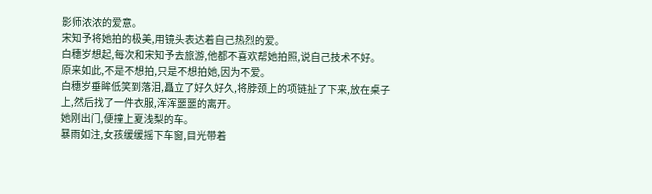影师浓浓的爱意。
宋知予将她拍的极美,用镜头表达着自己热烈的爱。
白穗岁想起,每次和宋知予去旅游,他都不喜欢帮她拍照,说自己技术不好。
原来如此,不是不想拍,只是不想拍她,因为不爱。
白穗岁垂眸低笑到落泪,矗立了好久好久,将脖颈上的项链扯了下来,放在桌子上,然后找了一件衣服,浑浑噩噩的离开。
她刚出门,便撞上夏浅梨的车。
暴雨如注,女孩缓缓摇下车窗,目光带着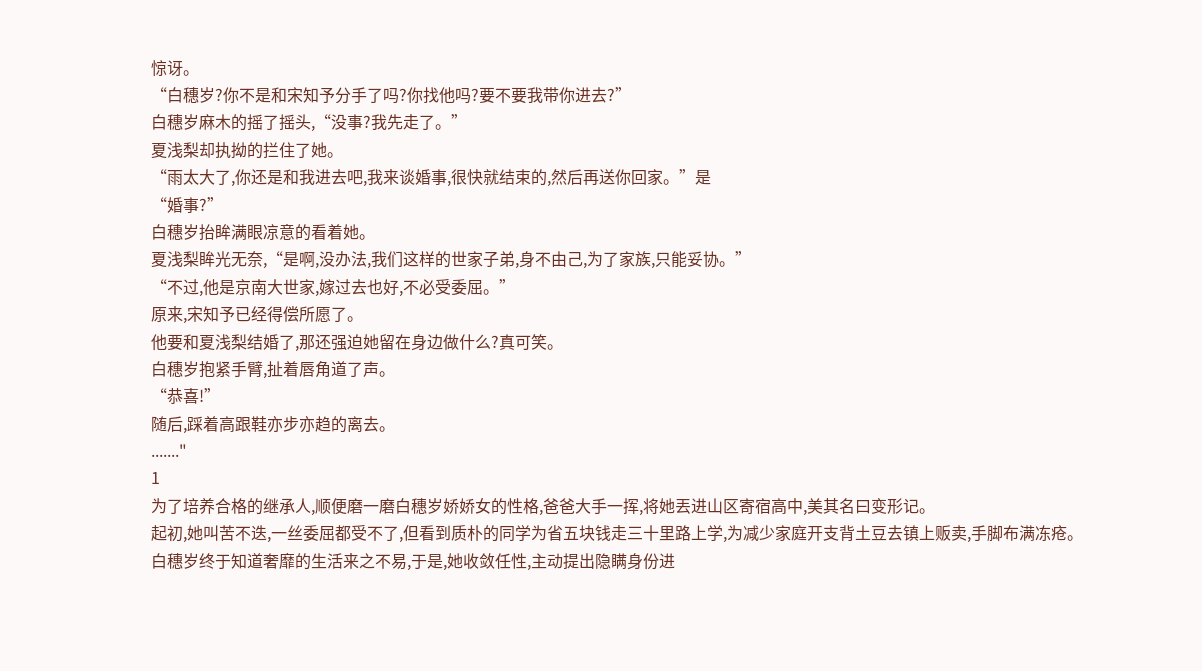惊讶。
“白穗岁?你不是和宋知予分手了吗?你找他吗?要不要我带你进去?”
白穗岁麻木的摇了摇头,“没事?我先走了。”
夏浅梨却执拗的拦住了她。
“雨太大了,你还是和我进去吧,我来谈婚事,很快就结束的,然后再送你回家。”是
“婚事?”
白穗岁抬眸满眼凉意的看着她。
夏浅梨眸光无奈,“是啊,没办法,我们这样的世家子弟,身不由己,为了家族,只能妥协。”
“不过,他是京南大世家,嫁过去也好,不必受委屈。”
原来,宋知予已经得偿所愿了。
他要和夏浅梨结婚了,那还强迫她留在身边做什么?真可笑。
白穗岁抱紧手臂,扯着唇角道了声。
“恭喜!”
随后,踩着高跟鞋亦步亦趋的离去。
......."
1
为了培养合格的继承人,顺便磨一磨白穗岁娇娇女的性格,爸爸大手一挥,将她丟进山区寄宿高中,美其名曰变形记。
起初,她叫苦不迭,一丝委屈都受不了,但看到质朴的同学为省五块钱走三十里路上学,为减少家庭开支背土豆去镇上贩卖,手脚布满冻疮。
白穗岁终于知道奢靡的生活来之不易,于是,她收敛任性,主动提出隐瞒身份进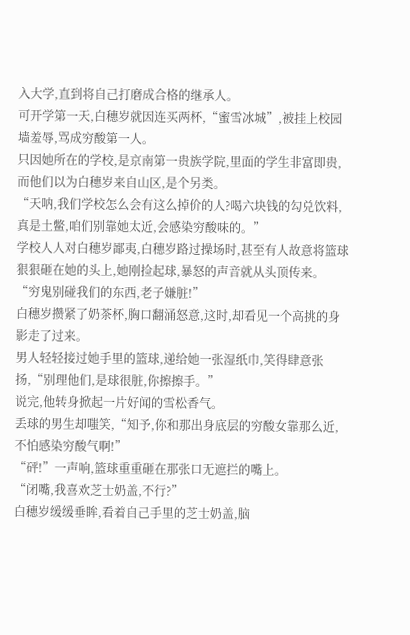入大学,直到将自己打磨成合格的继承人。
可开学第一天,白穗岁就因连买两杯,“蜜雪冰城”,被挂上校园墙羞辱,骂成穷酸第一人。
只因她所在的学校,是京南第一贵族学院,里面的学生非富即贵,而他们以为白穗岁来自山区,是个另类。
“天呐,我们学校怎么会有这么掉价的人?喝六块钱的勾兑饮料,真是土鳖,咱们别靠她太近,会感染穷酸味的。”
学校人人对白穗岁鄙夷,白穗岁路过操场时,甚至有人故意将篮球狠狠砸在她的头上,她刚捡起球,暴怒的声音就从头顶传来。
“穷鬼别碰我们的东西,老子嫌脏!”
白穗岁攒紧了奶茶杯,胸口翻涌怒意,这时,却看见一个高挑的身影走了过来。
男人轻轻接过她手里的篮球,递给她一张湿纸巾,笑得肆意张扬,“别理他们,是球很脏,你擦擦手。”
说完,他转身掀起一片好闻的雪松香气。
丢球的男生却嗤笑,“知予,你和那出身底层的穷酸女靠那么近,不怕感染穷酸气啊!”
“砰!”一声响,篮球重重砸在那张口无遮拦的嘴上。
“闭嘴,我喜欢芝士奶盖,不行?”
白穗岁缓缓垂眸,看着自己手里的芝士奶盖,脑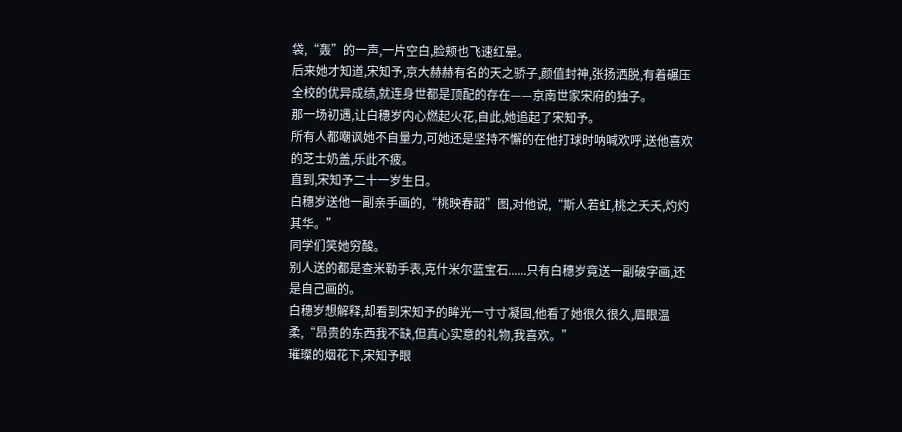袋,“轰”的一声,一片空白,脸颊也飞速红晕。
后来她才知道,宋知予,京大赫赫有名的天之骄子,颜值封神,张扬洒脱,有着碾压全校的优异成绩,就连身世都是顶配的存在——京南世家宋府的独子。
那一场初遇,让白穗岁内心燃起火花,自此,她追起了宋知予。
所有人都嘲讽她不自量力,可她还是坚持不懈的在他打球时呐喊欢呼,送他喜欢的芝士奶盖,乐此不疲。
直到,宋知予二十一岁生日。
白穗岁送他一副亲手画的,“桃映春韶”图,对他说,“斯人若虹,桃之夭夭,灼灼其华。”
同学们笑她穷酸。
别人送的都是查米勒手表,克什米尔蓝宝石......只有白穗岁竟送一副破字画,还是自己画的。
白穗岁想解释,却看到宋知予的眸光一寸寸凝固,他看了她很久很久,眉眼温柔,“昂贵的东西我不缺,但真心实意的礼物,我喜欢。”
璀璨的烟花下,宋知予眼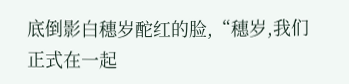底倒影白穗岁酡红的脸,“穗岁,我们正式在一起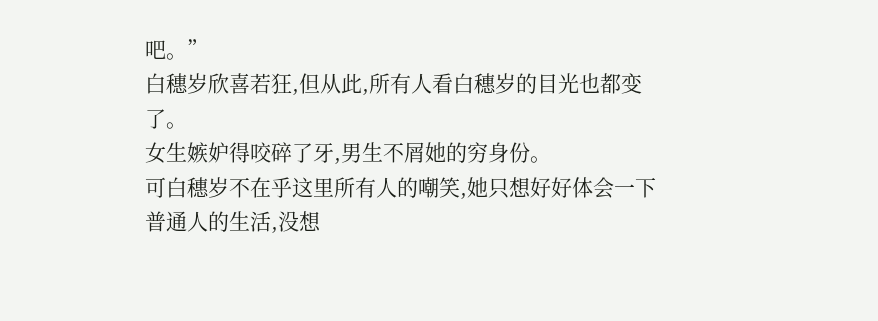吧。”
白穗岁欣喜若狂,但从此,所有人看白穗岁的目光也都变了。
女生嫉妒得咬碎了牙,男生不屑她的穷身份。
可白穗岁不在乎这里所有人的嘲笑,她只想好好体会一下普通人的生活,没想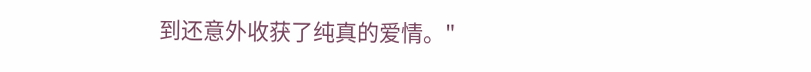到还意外收获了纯真的爱情。"